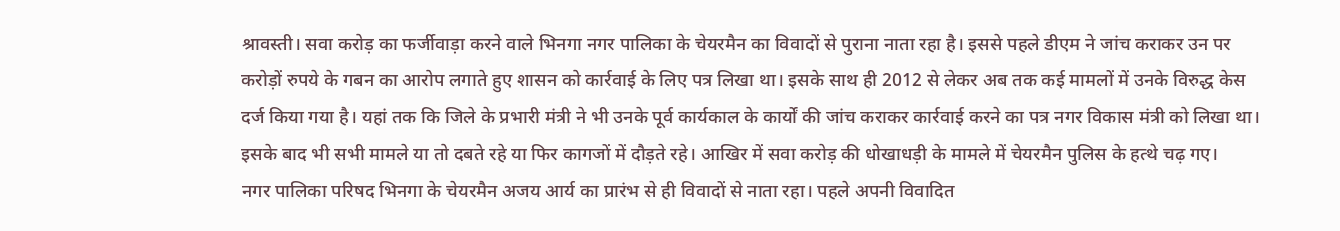श्रावस्ती। सवा करोड़ का फर्जीवाड़ा करने वाले भिनगा नगर पालिका के चेयरमैन का विवादों से पुराना नाता रहा है। इससे पहले डीएम ने जांच कराकर उन पर करोड़ों रुपये के गबन का आरोप लगाते हुए शासन को कार्रवाई के लिए पत्र लिखा था। इसके साथ ही 2012 से लेकर अब तक कई मामलों में उनके विरुद्ध केस दर्ज किया गया है। यहां तक कि जिले के प्रभारी मंत्री ने भी उनके पूर्व कार्यकाल के कार्यों की जांच कराकर कार्रवाई करने का पत्र नगर विकास मंत्री को लिखा था। इसके बाद भी सभी मामले या तो दबते रहे या फिर कागजों में दौड़ते रहे। आखिर में सवा करोड़ की धोखाधड़ी के मामले में चेयरमैन पुलिस के हत्थे चढ़ गए।
नगर पालिका परिषद भिनगा के चेयरमैन अजय आर्य का प्रारंभ से ही विवादों से नाता रहा। पहले अपनी विवादित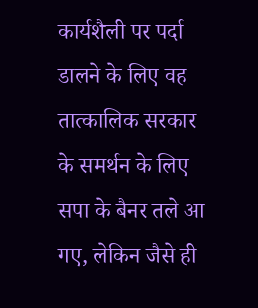कार्यशैली पर पर्दा डालने के लिए वह तात्कालिक सरकार के समर्थन के लिए सपा के बैनर तले आ गए, लेकिन जैसे ही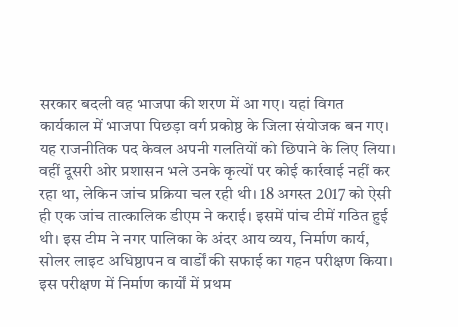सरकार बदली वह भाजपा की शरण में आ गए। यहां विगत कार्यकाल में भाजपा पिछड़ा वर्ग प्रकोष्ठ के जिला संयोजक बन गए। यह राजनीतिक पद केवल अपनी गलतियों को छिपाने के लिए लिया।
वहीं दूसरी ओर प्रशासन भले उनके कृत्यों पर कोई कार्रवाई नहीं कर रहा था, लेकिन जांच प्रक्रिया चल रही थी। 18 अगस्त 2017 को ऐसी ही एक जांच तात्कालिक डीएम ने कराई। इसमें पांच टीमें गठित हुई थी। इस टीम ने नगर पालिका के अंदर आय व्यय, निर्माण कार्य, सोलर लाइट अधिष्ठापन व वार्डों की सफाई का गहन परीक्षण किया। इस परीक्षण में निर्माण कार्यों में प्रथम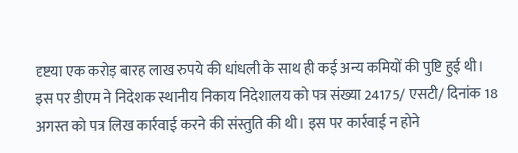दृष्टया एक करोड़ बारह लाख रुपये की धांधली के साथ ही कई अन्य कमियों की पुष्टि हुई थी।
इस पर डीएम ने निदेशक स्थानीय निकाय निदेशालय को पत्र संख्या 24175/ एसटी/ दिनांक 18 अगस्त को पत्र लिख कार्रवाई करने की संस्तुति की थी। इस पर कार्रवाई न होने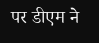पर डीएम ने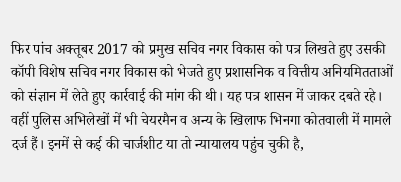फिर पांच अक्तूबर 2017 को प्रमुख सचिव नगर विकास को पत्र लिखते हुए उसकी कॉपी विशेष सचिव नगर विकास को भेजते हुए प्रशासनिक व वित्तीय अनियमितताओं को संज्ञान में लेते हुए कार्रवाई की मांग की थी। यह पत्र शासन में जाकर दबते रहे।
वहीं पुलिस अभिलेखों में भी चेयरमैन व अन्य के खिलाफ भिनगा कोतवाली में मामले दर्ज हैं। इनमें से कई की चार्जशीट या तो न्यायालय पहुंच चुकी है,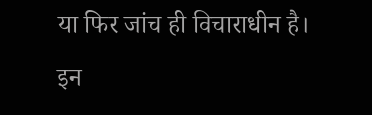या फिर जांच ही विचाराधीन है। इन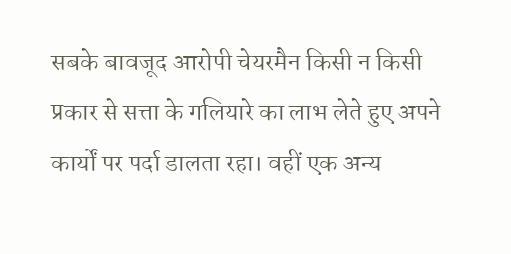सबके बावजूद आरोपी चेयरमैन किसी न किसी प्रकार से सत्ता के गलियारे का लाभ लेते हुए अपने कार्यों पर पर्दा डालता रहा। वहीं एक अन्य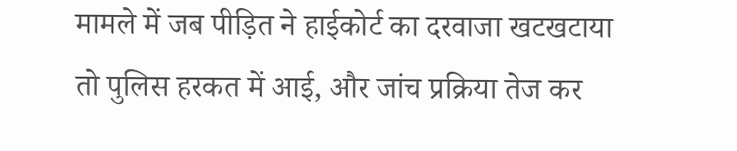मामले में जब पीड़ित ने हाईकोर्ट का दरवाजा खटखटाया तो पुलिस हरकत में आई, और जांच प्रक्रिया तेज कर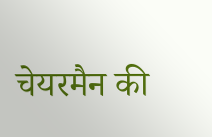चेयरमैन की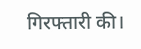गिरफ्तारी की।